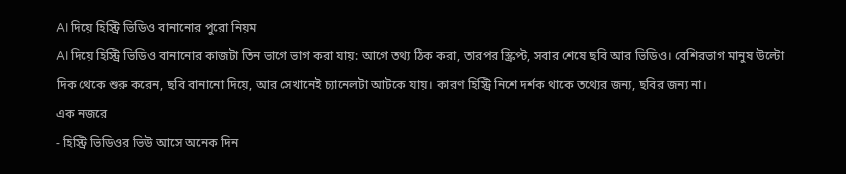AI দিয়ে হিস্ট্রি ভিডিও বানানোর পুরো নিয়ম
AI দিয়ে হিস্ট্রি ভিডিও বানানোর কাজটা তিন ভাগে ভাগ করা যায়: আগে তথ্য ঠিক করা, তারপর স্ক্রিপ্ট, সবার শেষে ছবি আর ভিডিও। বেশিরভাগ মানুষ উল্টো দিক থেকে শুরু করেন, ছবি বানানো দিয়ে, আর সেখানেই চ্যানেলটা আটকে যায়। কারণ হিস্ট্রি নিশে দর্শক থাকে তথ্যের জন্য, ছবির জন্য না।
এক নজরে
- হিস্ট্রি ভিডিওর ভিউ আসে অনেক দিন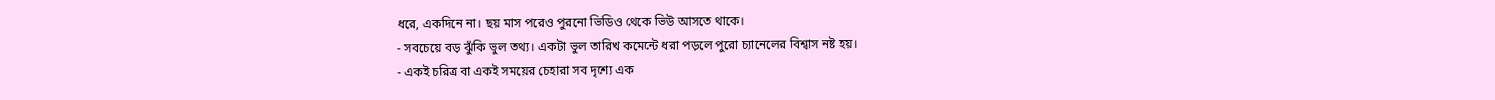ধরে, একদিনে না। ছয় মাস পরেও পুরনো ভিডিও থেকে ভিউ আসতে থাকে।
- সবচেয়ে বড় ঝুঁকি ভুল তথ্য। একটা ভুল তারিখ কমেন্টে ধরা পড়লে পুরো চ্যানেলের বিশ্বাস নষ্ট হয়।
- একই চরিত্র বা একই সময়ের চেহারা সব দৃশ্যে এক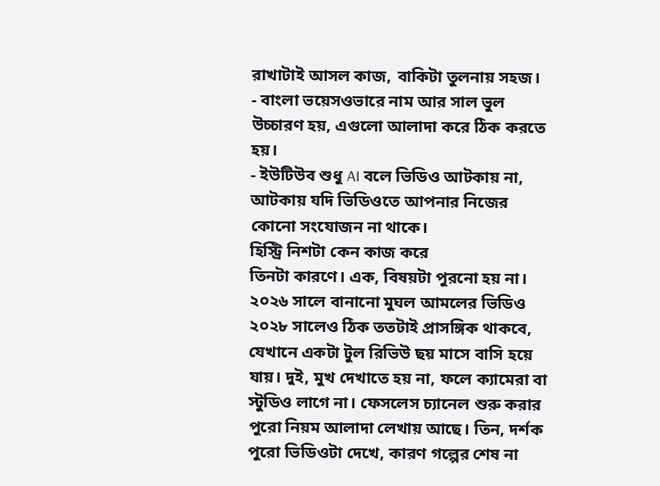রাখাটাই আসল কাজ, বাকিটা তুলনায় সহজ।
- বাংলা ভয়েসওভারে নাম আর সাল ভুল উচ্চারণ হয়, এগুলো আলাদা করে ঠিক করতে হয়।
- ইউটিউব শুধু AI বলে ভিডিও আটকায় না, আটকায় যদি ভিডিওতে আপনার নিজের কোনো সংযোজন না থাকে।
হিস্ট্রি নিশটা কেন কাজ করে
তিনটা কারণে। এক, বিষয়টা পুরনো হয় না। ২০২৬ সালে বানানো মুঘল আমলের ভিডিও ২০২৮ সালেও ঠিক ততটাই প্রাসঙ্গিক থাকবে, যেখানে একটা টুল রিভিউ ছয় মাসে বাসি হয়ে যায়। দুই, মুখ দেখাতে হয় না, ফলে ক্যামেরা বা স্টুডিও লাগে না। ফেসলেস চ্যানেল শুরু করার পুরো নিয়ম আলাদা লেখায় আছে। তিন, দর্শক পুরো ভিডিওটা দেখে, কারণ গল্পের শেষ না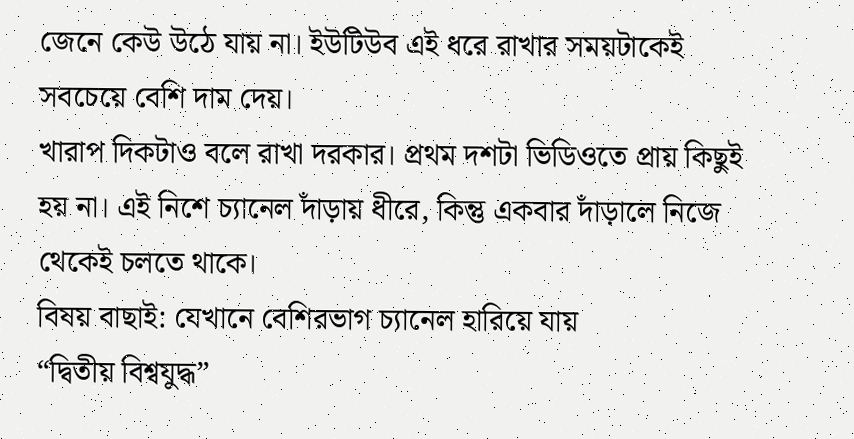জেনে কেউ উঠে যায় না। ইউটিউব এই ধরে রাখার সময়টাকেই সবচেয়ে বেশি দাম দেয়।
খারাপ দিকটাও বলে রাখা দরকার। প্রথম দশটা ভিডিওতে প্রায় কিছুই হয় না। এই নিশে চ্যানেল দাঁড়ায় ধীরে, কিন্তু একবার দাঁড়ালে নিজে থেকেই চলতে থাকে।
বিষয় বাছাই: যেখানে বেশিরভাগ চ্যানেল হারিয়ে যায়
“দ্বিতীয় বিশ্বযুদ্ধ”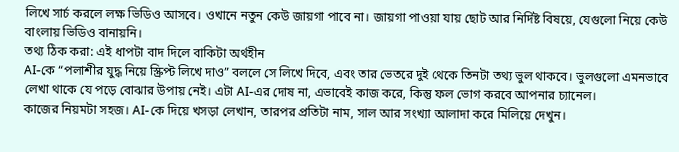লিখে সার্চ করলে লক্ষ ভিডিও আসবে। ওখানে নতুন কেউ জায়গা পাবে না। জায়গা পাওয়া যায় ছোট আর নির্দিষ্ট বিষয়ে, যেগুলো নিয়ে কেউ বাংলায় ভিডিও বানায়নি।
তথ্য ঠিক করা: এই ধাপটা বাদ দিলে বাকিটা অর্থহীন
AI-কে “পলাশীর যুদ্ধ নিয়ে স্ক্রিপ্ট লিখে দাও” বললে সে লিখে দিবে, এবং তার ভেতরে দুই থেকে তিনটা তথ্য ভুল থাকবে। ভুলগুলো এমনভাবে লেখা থাকে যে পড়ে বোঝার উপায় নেই। এটা AI-এর দোষ না, এভাবেই কাজ করে, কিন্তু ফল ভোগ করবে আপনার চ্যানেল।
কাজের নিয়মটা সহজ। AI-কে দিয়ে খসড়া লেখান, তারপর প্রতিটা নাম, সাল আর সংখ্যা আলাদা করে মিলিয়ে দেখুন।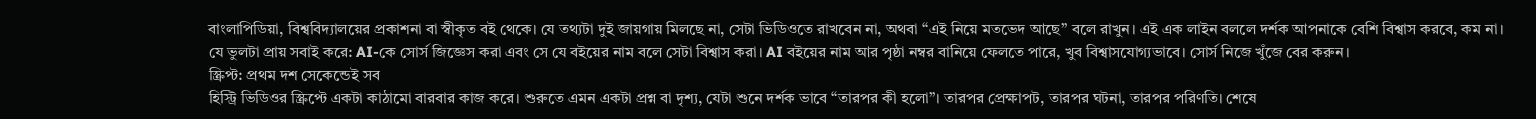বাংলাপিডিয়া, বিশ্ববিদ্যালয়ের প্রকাশনা বা স্বীকৃত বই থেকে। যে তথ্যটা দুই জায়গায় মিলছে না, সেটা ভিডিওতে রাখবেন না, অথবা “এই নিয়ে মতভেদ আছে” বলে রাখুন। এই এক লাইন বললে দর্শক আপনাকে বেশি বিশ্বাস করবে, কম না।
যে ভুলটা প্রায় সবাই করে: AI-কে সোর্স জিজ্ঞেস করা এবং সে যে বইয়ের নাম বলে সেটা বিশ্বাস করা। AI বইয়ের নাম আর পৃষ্ঠা নম্বর বানিয়ে ফেলতে পারে, খুব বিশ্বাসযোগ্যভাবে। সোর্স নিজে খুঁজে বের করুন।
স্ক্রিপ্ট: প্রথম দশ সেকেন্ডেই সব
হিস্ট্রি ভিডিওর স্ক্রিপ্টে একটা কাঠামো বারবার কাজ করে। শুরুতে এমন একটা প্রশ্ন বা দৃশ্য, যেটা শুনে দর্শক ভাবে “তারপর কী হলো”। তারপর প্রেক্ষাপট, তারপর ঘটনা, তারপর পরিণতি। শেষে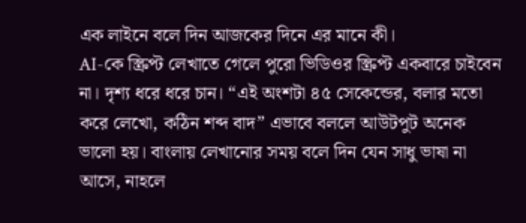এক লাইনে বলে দিন আজকের দিনে এর মানে কী।
AI-কে স্ক্রিপ্ট লেখাতে গেলে পুরো ভিডিওর স্ক্রিপ্ট একবারে চাইবেন না। দৃশ্য ধরে ধরে চান। “এই অংশটা ৪৫ সেকেন্ডের, বলার মতো করে লেখো, কঠিন শব্দ বাদ” এভাবে বললে আউটপুট অনেক ভালো হয়। বাংলায় লেখানোর সময় বলে দিন যেন সাধু ভাষা না আসে, নাহলে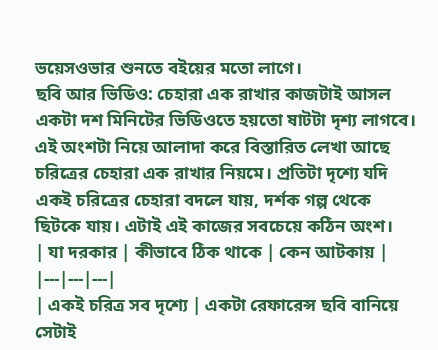ভয়েসওভার শুনতে বইয়ের মতো লাগে।
ছবি আর ভিডিও: চেহারা এক রাখার কাজটাই আসল
একটা দশ মিনিটের ভিডিওতে হয়তো ষাটটা দৃশ্য লাগবে। এই অংশটা নিয়ে আলাদা করে বিস্তারিত লেখা আছে চরিত্রের চেহারা এক রাখার নিয়মে। প্রতিটা দৃশ্যে যদি একই চরিত্রের চেহারা বদলে যায়, দর্শক গল্প থেকে ছিটকে যায়। এটাই এই কাজের সবচেয়ে কঠিন অংশ।
| যা দরকার | কীভাবে ঠিক থাকে | কেন আটকায় |
|---|---|---|
| একই চরিত্র সব দৃশ্যে | একটা রেফারেন্স ছবি বানিয়ে সেটাই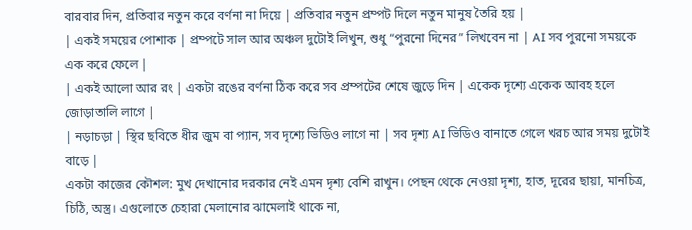বারবার দিন, প্রতিবার নতুন করে বর্ণনা না দিয়ে | প্রতিবার নতুন প্রম্পট দিলে নতুন মানুষ তৈরি হয় |
| একই সময়ের পোশাক | প্রম্পটে সাল আর অঞ্চল দুটোই লিখুন, শুধু “পুরনো দিনের” লিখবেন না | AI সব পুরনো সময়কে এক করে ফেলে |
| একই আলো আর রং | একটা রঙের বর্ণনা ঠিক করে সব প্রম্পটের শেষে জুড়ে দিন | একেক দৃশ্যে একেক আবহ হলে জোড়াতালি লাগে |
| নড়াচড়া | স্থির ছবিতে ধীর জুম বা প্যান, সব দৃশ্যে ভিডিও লাগে না | সব দৃশ্য AI ভিডিও বানাতে গেলে খরচ আর সময় দুটোই বাড়ে |
একটা কাজের কৌশল: মুখ দেখানোর দরকার নেই এমন দৃশ্য বেশি রাখুন। পেছন থেকে নেওয়া দৃশ্য, হাত, দূরের ছায়া, মানচিত্র, চিঠি, অস্ত্র। এগুলোতে চেহারা মেলানোর ঝামেলাই থাকে না,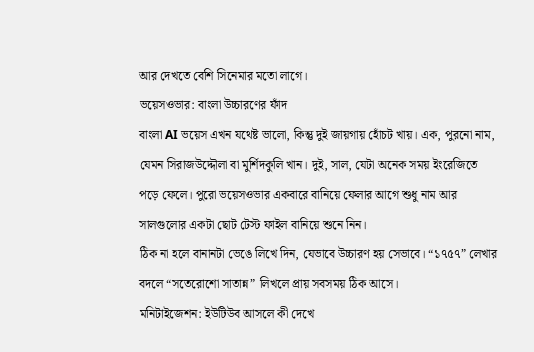আর দেখতে বেশি সিনেমার মতো লাগে।
ভয়েসওভার: বাংলা উচ্চারণের ফাঁদ
বাংলা AI ভয়েস এখন যথেষ্ট ভালো, কিন্তু দুই জায়গায় হোঁচট খায়। এক, পুরনো নাম, যেমন সিরাজউদ্দৌলা বা মুর্শিদকুলি খান। দুই, সাল, যেটা অনেক সময় ইংরেজিতে পড়ে ফেলে। পুরো ভয়েসওভার একবারে বানিয়ে ফেলার আগে শুধু নাম আর সালগুলোর একটা ছোট টেস্ট ফাইল বানিয়ে শুনে নিন।
ঠিক না হলে বানানটা ভেঙে লিখে দিন, যেভাবে উচ্চারণ হয় সেভাবে। “১৭৫৭” লেখার বদলে “সতেরোশো সাতান্ন” লিখলে প্রায় সবসময় ঠিক আসে।
মনিটাইজেশন: ইউটিউব আসলে কী দেখে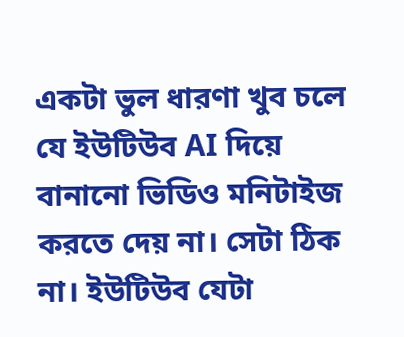একটা ভুল ধারণা খুব চলে যে ইউটিউব AI দিয়ে বানানো ভিডিও মনিটাইজ করতে দেয় না। সেটা ঠিক না। ইউটিউব যেটা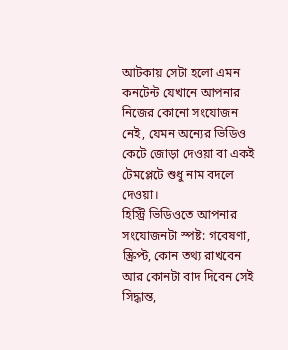আটকায় সেটা হলো এমন কনটেন্ট যেখানে আপনার নিজের কোনো সংযোজন নেই, যেমন অন্যের ভিডিও কেটে জোড়া দেওয়া বা একই টেমপ্লেটে শুধু নাম বদলে দেওয়া।
হিস্ট্রি ভিডিওতে আপনার সংযোজনটা স্পষ্ট: গবেষণা, স্ক্রিপ্ট, কোন তথ্য রাখবেন আর কোনটা বাদ দিবেন সেই সিদ্ধান্ত,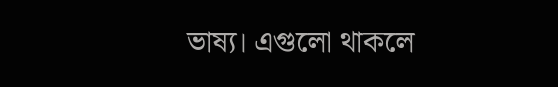ভাষ্য। এগুলো থাকলে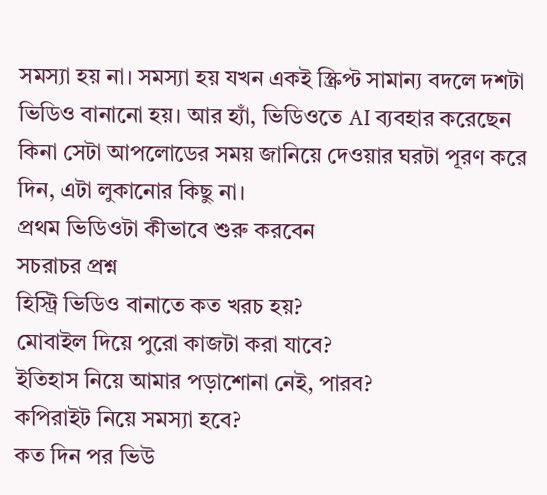সমস্যা হয় না। সমস্যা হয় যখন একই স্ক্রিপ্ট সামান্য বদলে দশটা ভিডিও বানানো হয়। আর হ্যাঁ, ভিডিওতে AI ব্যবহার করেছেন কিনা সেটা আপলোডের সময় জানিয়ে দেওয়ার ঘরটা পূরণ করে দিন, এটা লুকানোর কিছু না।
প্রথম ভিডিওটা কীভাবে শুরু করবেন
সচরাচর প্রশ্ন
হিস্ট্রি ভিডিও বানাতে কত খরচ হয়?
মোবাইল দিয়ে পুরো কাজটা করা যাবে?
ইতিহাস নিয়ে আমার পড়াশোনা নেই, পারব?
কপিরাইট নিয়ে সমস্যা হবে?
কত দিন পর ভিউ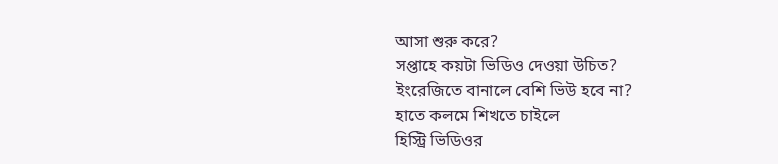আসা শুরু করে?
সপ্তাহে কয়টা ভিডিও দেওয়া উচিত?
ইংরেজিতে বানালে বেশি ভিউ হবে না?
হাতে কলমে শিখতে চাইলে
হিস্ট্রি ভিডিওর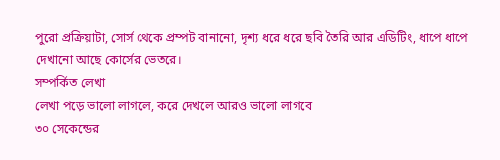পুরো প্রক্রিয়াটা, সোর্স থেকে প্রম্পট বানানো, দৃশ্য ধরে ধরে ছবি তৈরি আর এডিটিং, ধাপে ধাপে দেখানো আছে কোর্সের ভেতরে।
সম্পর্কিত লেখা
লেখা পড়ে ভালো লাগলে, করে দেখলে আরও ভালো লাগবে
৩০ সেকেন্ডের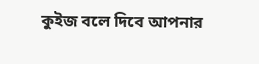কুইজ বলে দিবে আপনার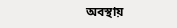অবস্থায়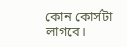কোন কোর্সটা লাগবে।